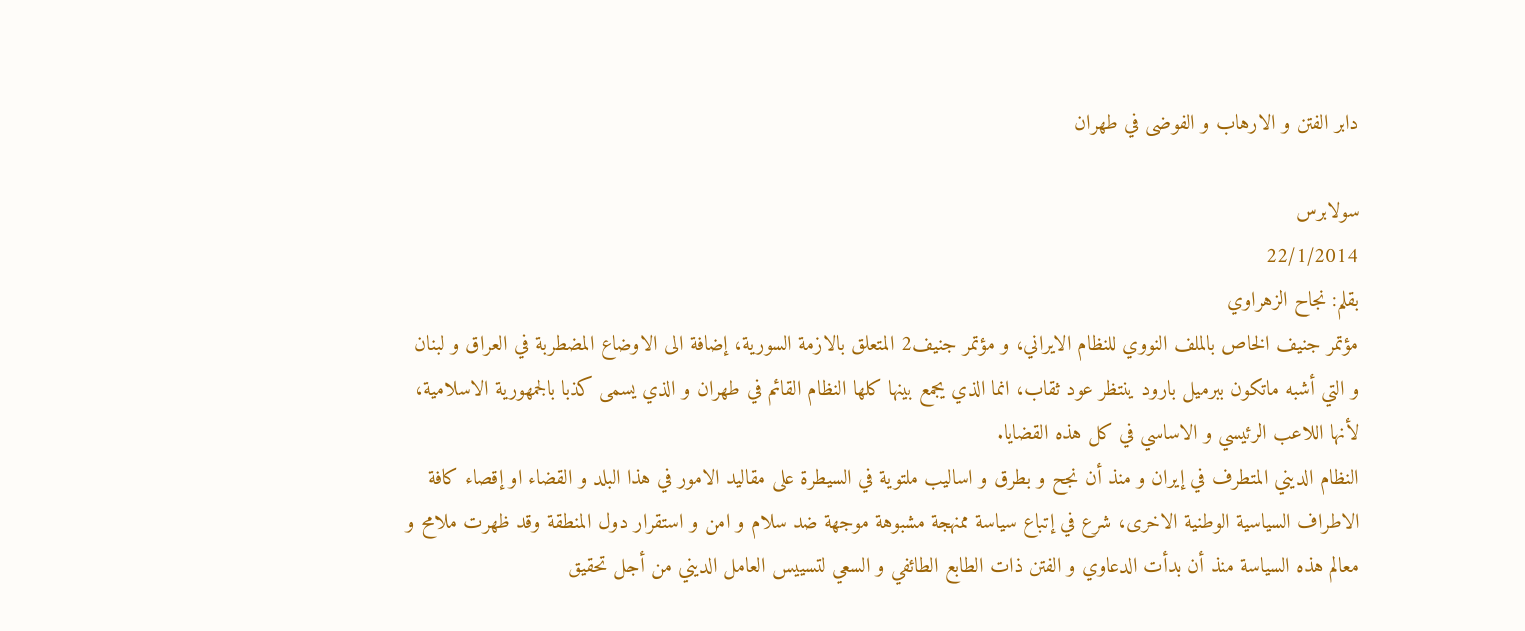دابر الفتن و الارهاب و الفوضی في طهران

سولابرس
22/1/2014
بقلم: نجاح الزهراوي
مؤتمر جنيف الخاص بالملف النووي للنظام الايراني، و مؤتمر جنيف2 المتعلق بالازمة السورية، إضافة الی الاوضاع المضطربة في العراق و لبنان و التي أشبه ماتکون ببرميل بارود ينتظر عود ثقاب، انما الذي يجمع بينها کلها النظام القائم في طهران و الذي يسمی کذبا بالجمهورية الاسلامية، لأنها اللاعب الرئيسي و الاساسي في کل هذه القضايا.
النظام الديني المتطرف في إيران و منذ أن نجح و بطرق و اساليب ملتوية في السيطرة علی مقاليد الامور في هذا البلد و القضاء او إقصاء کافة الاطراف السياسية الوطنية الاخری، شرع في إتباع سياسة ممنهجة مشبوهة موجهة ضد سلام و امن و استقرار دول المنطقة وقد ظهرت ملامح و معالم هذه السياسة منذ أن بدأت الدعاوي و الفتن ذات الطابع الطائفي و السعي لتسييس العامل الديني من أجل تحقيق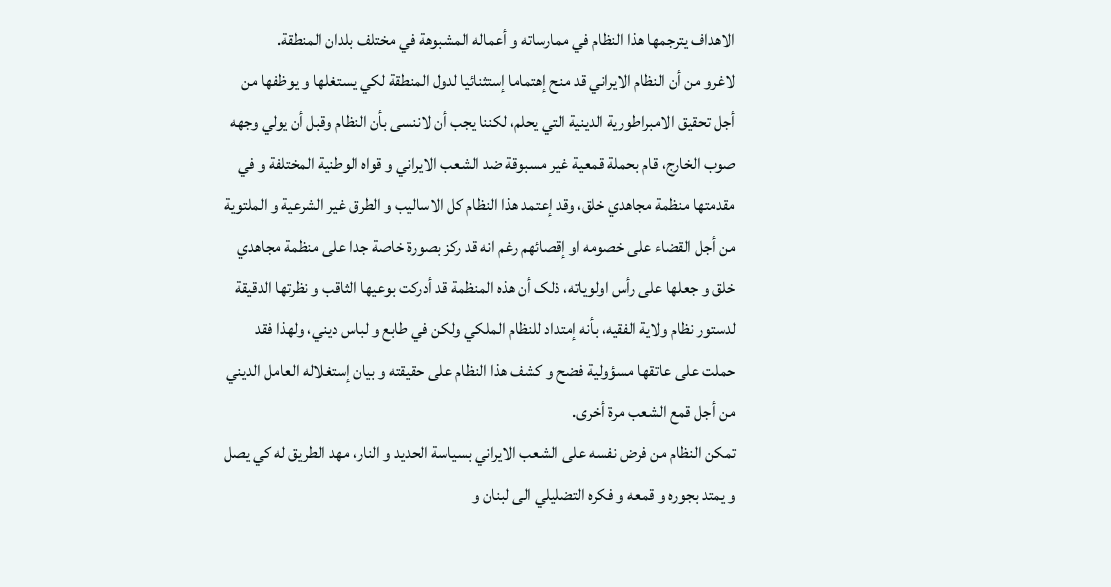الاهداف يترجمها هذا النظام في ممارساته و أعماله المشبوهة في مختلف بلدان المنطقة.
لاغرو من أن النظام الايراني قد منح إهتماما إستثنائيا لدول المنطقة لکي يستغلها و يوظفها من أجل تحقيق الامبراطورية الدينية التي يحلم، لکننا يجب أن لاننسی بأن النظام وقبل أن يولي وجهه صوب الخارج، قام بحملة قمعية غير مسبوقة ضد الشعب الايراني و قواه الوطنية المختلفة و في مقدمتها منظمة مجاهدي خلق، وقد إعتمد هذا النظام کل الاساليب و الطرق غير الشرعية و الملتوية من أجل القضاء علی خصومه او إقصائهم رغم انه قد رکز بصورة خاصة جدا علی منظمة مجاهدي خلق و جعلها علی رأس اولوياته، ذلک أن هذه المنظمة قد أدرکت بوعيها الثاقب و نظرتها الدقيقة لدستور نظام ولاية الفقيه، بأنه إمتداد للنظام الملکي ولکن في طابع و لباس ديني، ولهذا فقد حملت علی عاتقها مسؤولية فضح و کشف هذا النظام علی حقيقته و بيان إستغلاله العامل الديني من أجل قمع الشعب مرة أخری.
تمکن النظام من فرض نفسه علی الشعب الايراني بسياسة الحديد و النار، مهد الطريق له کي يصل و يمتد بجوره و قمعه و فکره التضليلي الی لبنان و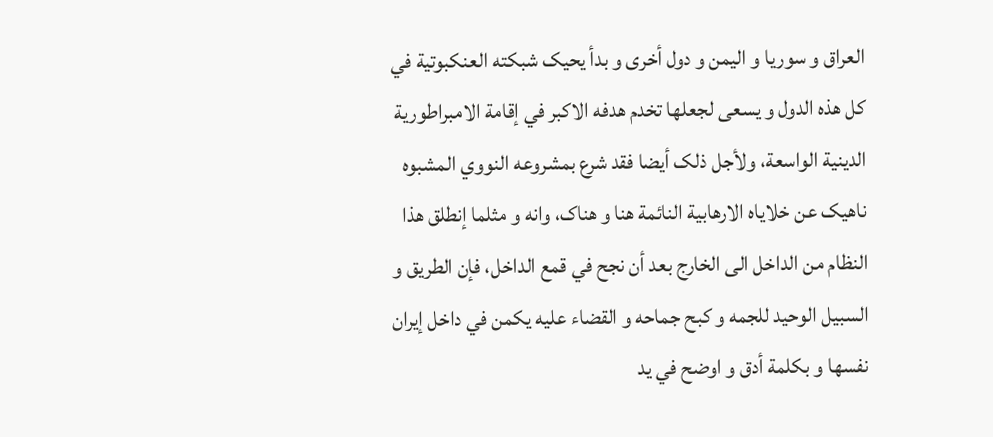العراق و سوريا و اليمن و دول أخری و بدأ يحيک شبکته العنکبوتية في کل هذه الدول و يسعی لجعلها تخدم هدفه الاکبر في إقامة الامبراطورية الدينية الواسعة، ولأجل ذلک أيضا فقد شرع بمشروعه النووي المشبوه ناهيک عن خلاياه الارهابية النائمة هنا و هناک، وانه و مثلما إنطلق هذا النظام من الداخل الی الخارج بعد أن نجح في قمع الداخل، فإن الطريق و السبيل الوحيد للجمه و کبح جماحه و القضاء عليه يکمن في داخل إيران نفسها و بکلمة أدق و اوضح في يد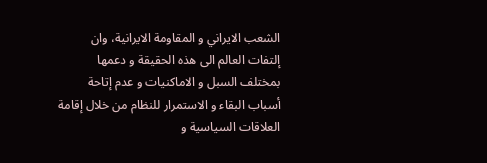الشعب الايراني و المقاومة الايرانية، وان إلتفات العالم الی هذه الحقيقة و دعمها بمختلف السبل و الاماکنيات و عدم إتاحة أسباب البقاء و الاستمرار للنظام من خلال إقامة العلاقات السياسية و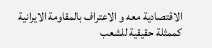الاقتصادية معه و الاعتراف بالمقاومة الايرانية کممثلة حقيقية للشعب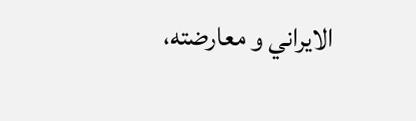الايراني و معارضته،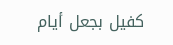کفيل بجعل أيام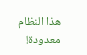هذا النظام معدودة!